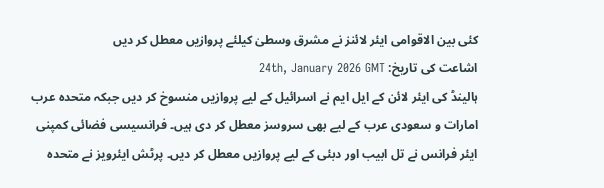کئی بین الاقوامی ایئر لائنز نے مشرق وسطیٰ کیلئے پروازیں معطل کر دیں
اشاعت کی تاریخ: 24th, January 2026 GMT
ہالینڈ کی ایئر لائن کے ایل ایم نے اسرائیل کے لیے پروازیں منسوخ کر دیں جبکہ متحدہ عرب امارات و سعودی عرب کے لیے بھی سروسز معطل کر دی ہیں۔ فرانسیسی فضائی کمپنی ایئر فرانس نے تل ابیب اور دبئی کے لیے پروازیں معطل کر دیں۔ پرٹش ایئرویز نے متحدہ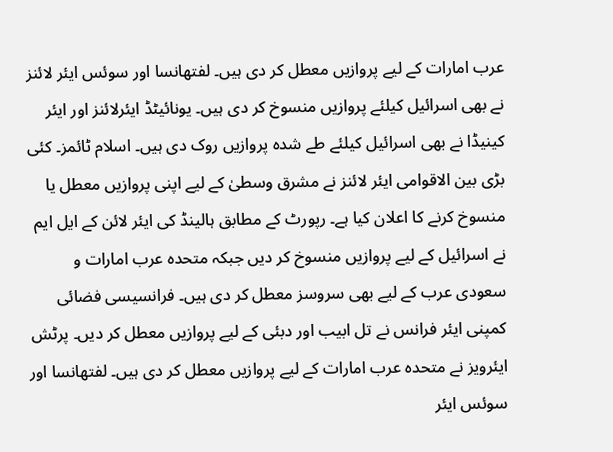عرب امارات کے لیے پروازیں معطل کر دی ہیں۔ لفتھانسا اور سوئس ایئر لائنز نے بھی اسرائیل کیلئے پروازیں منسوخ کر دی ہیں۔ یونائیٹڈ ایئرلائنز اور ایئر کینیڈا نے بھی اسرائیل کیلئے طے شدہ پروازیں روک دی ہیں۔ اسلام ٹائمز۔ کئی بڑی بین الاقوامی ایئر لائنز نے مشرق وسطیٰ کے لیے اپنی پروازیں معطل یا منسوخ کرنے کا اعلان کیا ہے۔ رپورٹ کے مطابق ہالینڈ کی ایئر لائن کے ایل ایم نے اسرائیل کے لیے پروازیں منسوخ کر دیں جبکہ متحدہ عرب امارات و سعودی عرب کے لیے بھی سروسز معطل کر دی ہیں۔ فرانسیسی فضائی کمپنی ایئر فرانس نے تل ابیب اور دبئی کے لیے پروازیں معطل کر دیں۔ پرٹش ایئرویز نے متحدہ عرب امارات کے لیے پروازیں معطل کر دی ہیں۔ لفتھانسا اور سوئس ایئر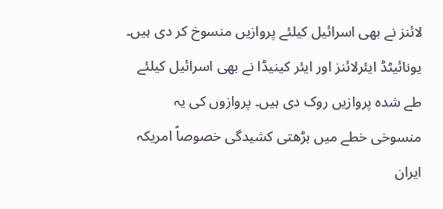لائنز نے بھی اسرائیل کیلئے پروازیں منسوخ کر دی ہیں۔ یونائیٹڈ ایئرلائنز اور ایئر کینیڈا نے بھی اسرائیل کیلئے طے شدہ پروازیں روک دی ہیں۔ پروازوں کی یہ منسوخی خطے میں بڑھتی کشیدگی خصوصاً امریکہ ایران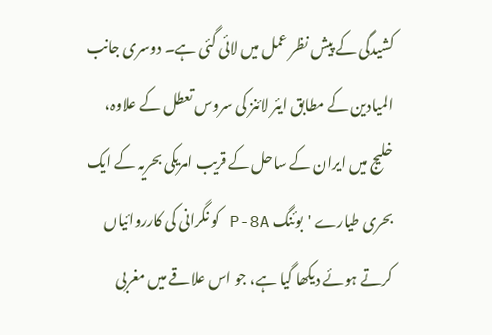کشیدگی کے پیش نظر عمل میں لائی گئی ہے۔ دوسری جانب المیادین کے مطابق ایئر لائنز کی سروس تعطل کے علاوہ، خلیج میں ایران کے ساحل کے قریب امریکی بحریہ کے ایک بحری طیارے 'بوئنگ P-8A کو نگرانی کی کارروائیاں کرتے ہوئے دیکھا گیا ہے، جو اس علاقے میں مغربی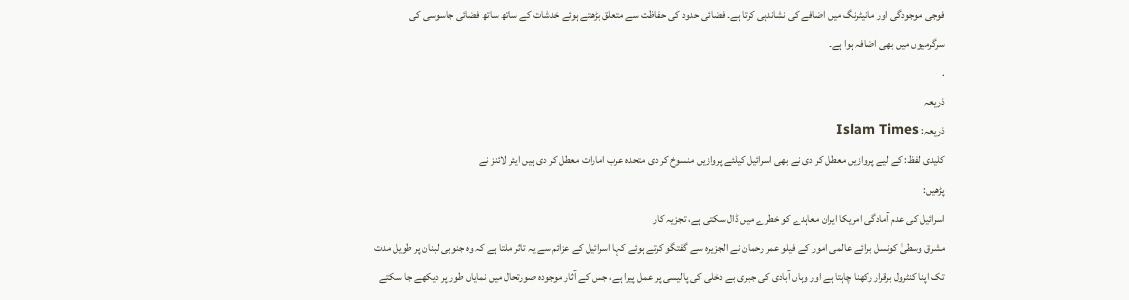فوجی موجودگی اور مانیٹرنگ میں اضافے کی نشاندہی کرتا ہے۔ فضائی حدود کی حفاظت سے متعلق بڑھتے ہوئے خدشات کے ساتھ ساتھ فضائی جاسوسی کی سرگرمیوں میں بھی اضافہ ہوا ہے۔
.
ذریعہ
ذریعہ: Islam Times
کلیدی لفظ: کے لیے پروازیں معطل کر دی نے بھی اسرائیل کیلئے پروازیں منسوخ کر دی متحدہ عرب امارات معطل کر دی ہیں ایئر لائنز نے
پڑھیں:
اسرائیل کی عدم آمادگی امریکا ایران معاہدے کو خطرے میں ڈال سکتی ہے، تجزیہ کار
مشرق وسطیٰ کونسل برائے عالمی امور کے فیلو عمر رحمان نے الجزیرہ سے گفتگو کرتے ہوئے کہا اسرائیل کے عزائم سے یہ تاثر ملتا ہے کہ وہ جنوبی لبنان پر طویل مدت تک اپنا کنٹرول برقرار رکھنا چاہتا ہے اور وہاں آبادی کی جبری بے دخلی کی پالیسی پر عمل پیرا ہے، جس کے آثار موجودہ صورتحال میں نمایاں طور پر دیکھے جا سکتے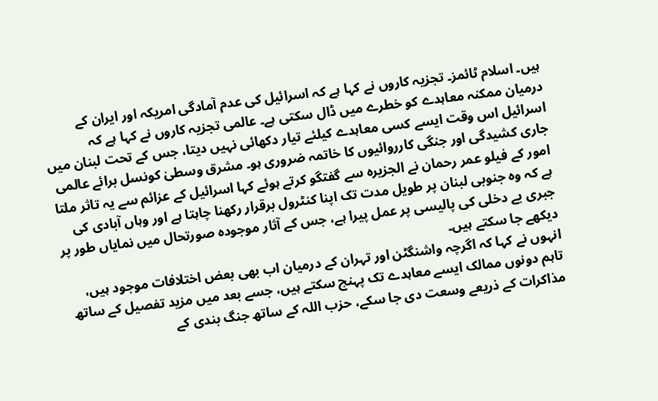ہیں۔ اسلام ٹائمز۔ تجزیہ کاروں نے کہا ہے کہ اسرائیل کی عدم آمادگی امریکہ اور ایران کے درمیان ممکنہ معاہدے کو خطرے میں ڈال سکتی ہے۔ عالمی تجزیہ کاروں نے کہا ہے کہ اسرائیل اس وقت ایسے کسی معاہدے کیلئے تیار دکھائی نہیں دیتا، جس کے تحت لبنان میں جاری کشیدگی اور جنگی کارروائیوں کا خاتمہ ضروری ہو۔ مشرق وسطیٰ کونسل برائے عالمی امور کے فیلو عمر رحمان نے الجزیرہ سے گفتگو کرتے ہوئے کہا اسرائیل کے عزائم سے یہ تاثر ملتا ہے کہ وہ جنوبی لبنان پر طویل مدت تک اپنا کنٹرول برقرار رکھنا چاہتا ہے اور وہاں آبادی کی جبری بے دخلی کی پالیسی پر عمل پیرا ہے، جس کے آثار موجودہ صورتحال میں نمایاں طور پر دیکھے جا سکتے ہیں۔
انہوں نے کہا کہ اگرچہ واشنگٹن اور تہران کے درمیان اب بھی بعض اختلافات موجود ہیں، تاہم دونوں ممالک ایسے معاہدے تک پہنچ سکتے ہیں، جسے بعد میں مزید تفصیل کے ساتھ مذاکرات کے ذریعے وسعت دی جا سکے، حزب اللہ کے ساتھ جنگ بندی کے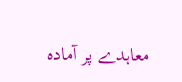معاہدے پر آمادہ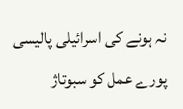نہ ہونے کی اسرائیلی پالیسی پورے عمل کو سبوتاژ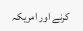کرنے اور امریکہ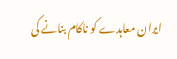ایران معاہدے کو ناکام بنانے کی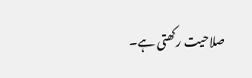صلاحیت رکھتی ہے۔